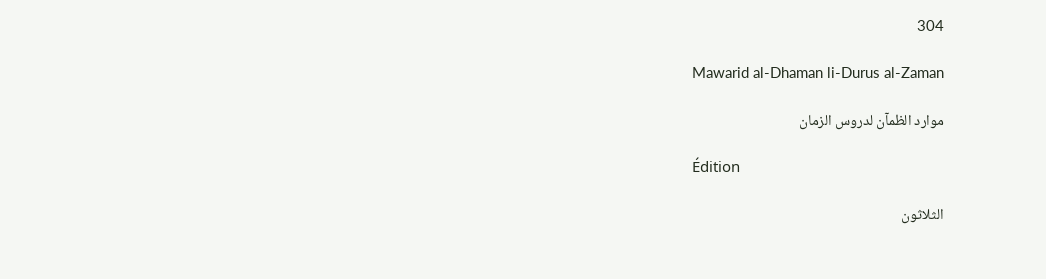304

Mawarid al-Dhaman li-Durus al-Zaman

موارد الظمآن لدروس الزمان

Édition

الثلاثون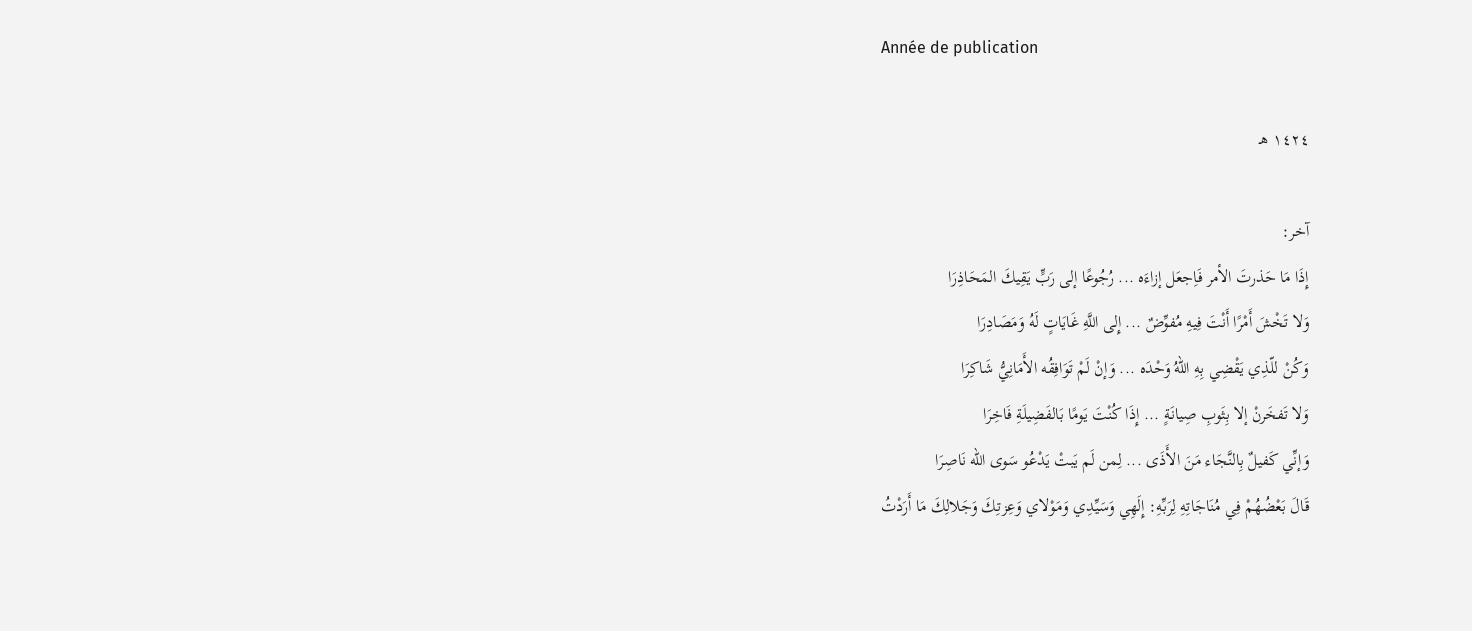Année de publication

١٤٢٤ هـ

آخر:
إِذَا مَا حَذرتَ الأمر فَاِجعَل إزاءَه ... رُجُوعًا إلى رَبٍّ يَقِيكَ المَحَاذِرَا
وَلا تَخْشَ أَمْرًا أَنْتَ فِيهِ مُفوِّضٌ ... إِلى اللَّهِ غَايَاتٍ لَهُ وَمَصَادِرَا
وَكُنْ للّذِي يَقْضِي بِهِ اللهُ وَحْدَه ... وَإنْ لَمْ تَوَافِقُه الأَمَانِيُّ شَاكِرَا
وَلا تَفخَرنْ إلا بِثَوبِ صِيانَةٍ ... إِذَا كُنْتَ يَومًا بَالفَضِيلَةِ فَاخِرَا
وَإنِّي كَفيلٌ بِالنَّجَاء مَنَ الأَذَى ... لِمن لَم يَبتْ يَدْعُو سَوى الله نَاصِرَا
قَالَ بَعْضُهُمْ فِي مُنَاجَاتِهِ لِرَبِّهِ: إِلَهِي وَسَيِّدِي وَمَوْلاي وَعِزتِكَ وَجَلالِكَ مَا أَرَدْتُ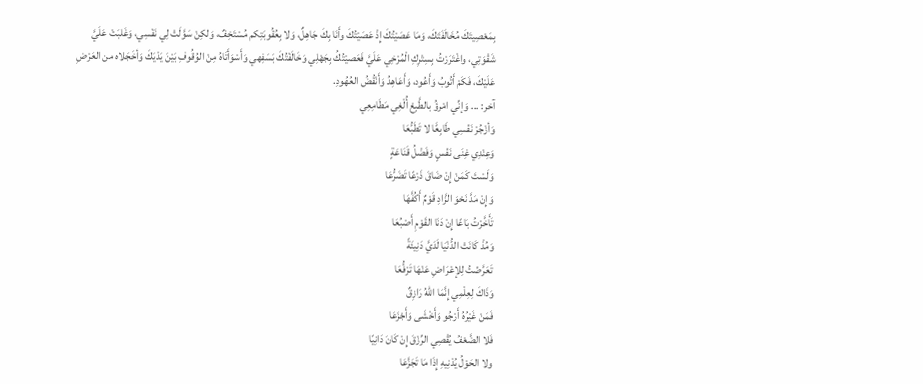بِمَعْصِيتَكَ مُخَالَفَتَكَ، وَمَا عَصَيْتُكَ إِذْ عَصَيْتُكَ وأَنَا بِكَ جَاهِلٌ، وَلا بِعُقُوبَتِكم مُسْتَخِفٌ، وَلكِنْ سَوَّلَتْ لِي نَفْسِي، وَغَلبَتْ عَلَيَّ شَقْوَتِي، واغْتَرَرْتُ بِسِتْرِكِ الْمُرْخِي عَلَيَّ فَعَصيْتُكُ بِجَهْلِي وَخَالَفْتُكَ بَسَفِهي وَأَسْوَأَتَاهُ مِنْ الوُقُوفِ بَيْنَ يَدْيَكَ وَأخَجَلاه من العَرْضِ عَلَيْكَ، فَكَمْ أَتُوبُ وَأَعُود، وَأَعَاهِدُ وَأَنْقُضُ العُهُودِ.
آخر: ... وَإنِّي امْرؤُ بالطَّبِعْ أُلْغِي مَطَامِعِي
وَأزْجُرْ نَفْسِي طَابِعًَا لا تَطَبُّعَا
وَعِنْدِي غِنَى نَفْسٍ وَفَضْلُ قَنَاعَةٍ
وَلَسْتَ كَمَنْ إِنْ ضَاقَ ذَرْعًا تَضَرُّعَا
وَإِنْ مَدَّ نَحْوَ الزَّادِ قَوْمٌ أَكُفَّهَا
تَأَخَّرْتُ بَاعًا إِنْ دَنَا القَوْمِ أَصْبُعَا
وَمُذْ كَانَتْ الدُّنْيَا لَدَيَّ دَنِيئَةً
تَعَرَّضْتُ لِلإعْرَاضِ عَنْهَا تَرْفُّعَا
وَذَاكَ لِعِلْمِي إِنَّمَا اللهُ رَازِقٌ
فَمَنْ غَيْرُهُ أَرْجُو وَأَخْشَى وَأَجْزَعَا
فَلا الضَّعْفُ يُقْصِي الرِّزْقَ إِنْ كَانَ دَانِيًا
ولا الحَوْلُ يُدْنِيهِ إِذَا مَا تَجَزَّعَا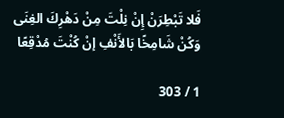فَلا تَبْطِرَنْ إِنْ نِلْتَ مِنْ دَهْرِكَ الغِنَى
وَكُنْ شَامِخًا بَالأَنْفِ إنْ كُنْتَ مُدْقِعًا

1 / 303